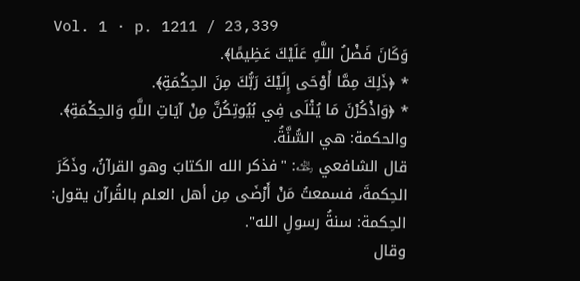Vol. 1 · p. 1211 / 23,339
وَكَانَ فَضْلُ اللَّهِ عَلَيْكَ عَظِيمًا﴾.
* ﴿ذَلِكَ مِمَّا أَوْحَى إِلَيْكَ رَبُّكَ مِنَ الحِكْمَةِ﴾.
* ﴿وَاذْكُرْنَ مَا يُتْلَى فِي بُيُوتِكُنَّ مِنْ آيَاتِ اللَّهِ وَالحِكْمَةِ﴾.
والحكمة: هي السُّنَّةُ.
قال الشافعي ﵀: "فذكر الله الكتابَ وهو القرآنُ، وذَكَرَ الحِكمةَ، فسمعتُ مَنْ أَرْضَى مِن أهل العلم بالقُرآن يقول: الحِكمة: سنةُ رسولِ الله".
وقال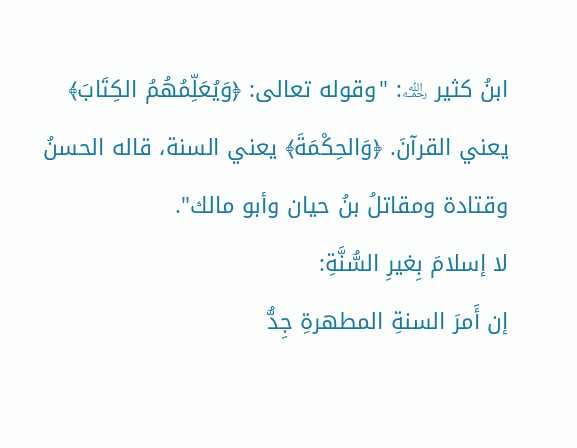ابنُ كثير ﵀: "وقوله تعالى: ﴿وَيُعَلِّمُهُمُ الكِتَابَ﴾ يعني القرآنَ. ﴿وَالحِكْمَةَ﴾ يعني السنة، قاله الحسنُ وقتادة ومقاتلُ بنُ حيان وأبو مالك".
لا إسلامَ بِغيرِ السُّنَّةِ:
إن أَمرَ السنةِ المطهرةِ جِدُّ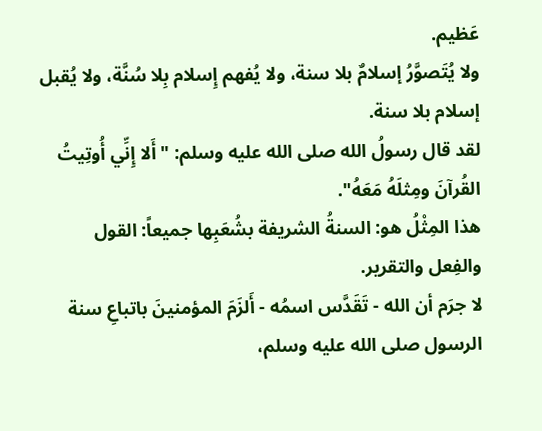عَظيم.
ولا يُتَصوَّرُ إسلامٌ بلا سنة، ولا يُفهم إِسلام بِلا سُنَّة، ولا يُقبل إسلام بلا سنة.
لقد قال رسولُ الله صلى الله عليه وسلم: "أَلا إِنِّي أُوتِيتُ القُرآنَ ومِثلَهُ مَعَهُ".
هذا المِثْلُ هو: السنةُ الشريفة بشُعَبِها جميعاً: القول والفِعل والتقرير.
لا جرَم أن الله - تَقَدَّس اسمُه - أَلزَمَ المؤمنينَ باتباعِ سنة الرسول صلى الله عليه وسلم،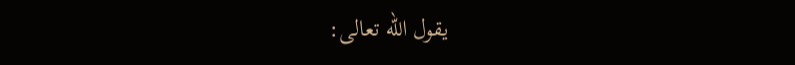يقول الله تعالى: